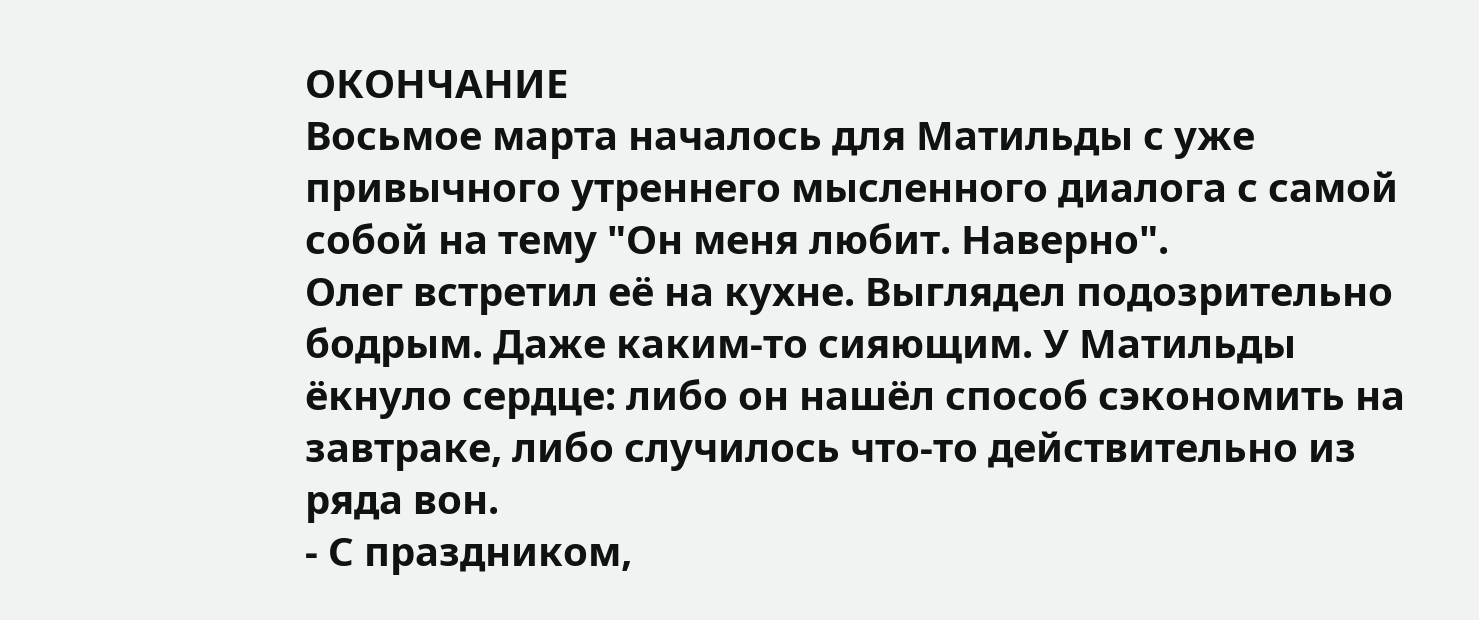ОКОНЧАНИЕ
Восьмое марта началось для Матильды с уже привычного утреннего мысленного диалога с самой собой на тему "Он меня любит. Наверно".
Олег встретил её на кухне. Выглядел подозрительно бодрым. Даже каким-то сияющим. У Матильды ёкнуло сердце: либо он нашёл способ сэкономить на завтраке, либо случилось что-то действительно из ряда вон.
- С праздником,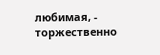любимая, - торжественно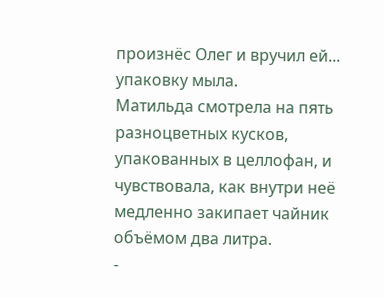произнёс Олег и вручил ей... упаковку мыла.
Матильда смотрела на пять разноцветных кусков, упакованных в целлофан, и чувствовала, как внутри неё медленно закипает чайник объёмом два литра.
-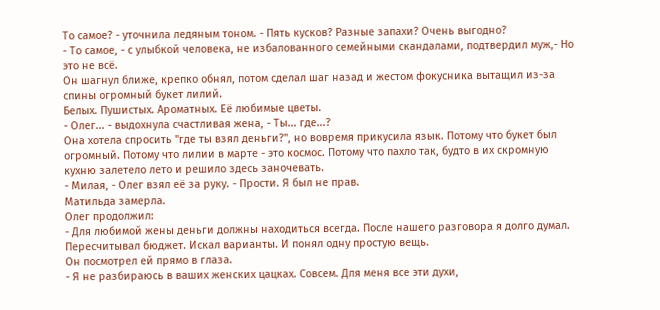То самое? - уточнила ледяным тоном. - Пять кусков? Разные запахи? Очень выгодно?
- То самое, - с улыбкой человека, не избалованного семейными скандалами, подтвердил муж,- Но это не всё.
Он шагнул ближе, крепко обнял, потом сделал шаг назад и жестом фокусника вытащил из-за спины огромный букет лилий.
Белых. Пушистых. Ароматных. Её любимые цветы.
- Олег... - выдохнула счастливая жена, - Ты... где...?
Она хотела спросить "где ты взял деньги?", но вовремя прикусила язык. Потому что букет был огромный. Потому что лилии в марте - это космос. Потому что пахло так, будто в их скромную кухню залетело лето и решило здесь заночевать.
- Милая, - Олег взял её за руку. - Прости. Я был не прав.
Матильда замерла.
Олег продолжил:
- Для любимой жены деньги должны находиться всегда. После нашего разговора я долго думал. Пересчитывал бюджет. Искал варианты. И понял одну простую вещь.
Он посмотрел ей прямо в глаза.
- Я не разбираюсь в ваших женских цацках. Совсем. Для меня все эти духи,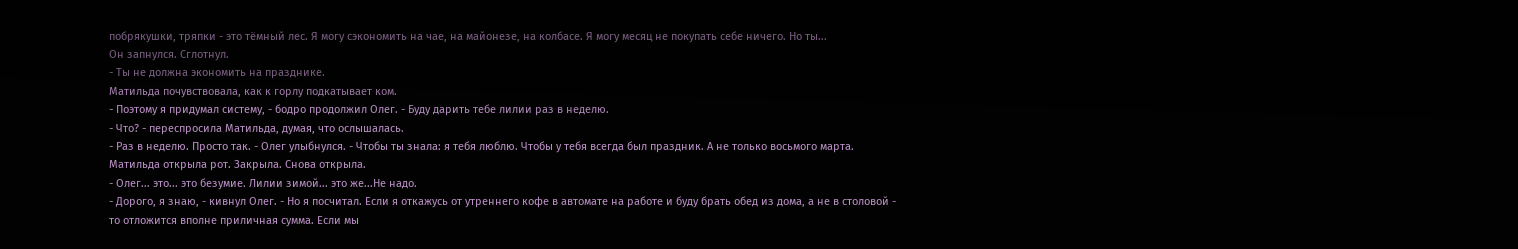побрякушки, тряпки - это тёмный лес. Я могу сэкономить на чае, на майонезе, на колбасе. Я могу месяц не покупать себе ничего. Но ты...
Он запнулся. Сглотнул.
- Ты не должна экономить на празднике.
Матильда почувствовала, как к горлу подкатывает ком.
- Поэтому я придумал систему, - бодро продолжил Олег. - Буду дарить тебе лилии раз в неделю.
- Что? - переспросила Матильда, думая, что ослышалась.
- Раз в неделю. Просто так. - Олег улыбнулся. - Чтобы ты знала: я тебя люблю. Чтобы у тебя всегда был праздник. А не только восьмого марта.
Матильда открыла рот. Закрыла. Снова открыла.
- Олег... это... это безумие. Лилии зимой... это же...Не надо.
- Дорого, я знаю, - кивнул Олег. - Но я посчитал. Если я откажусь от утреннего кофе в автомате на работе и буду брать обед из дома, а не в столовой - то отложится вполне приличная сумма. Если мы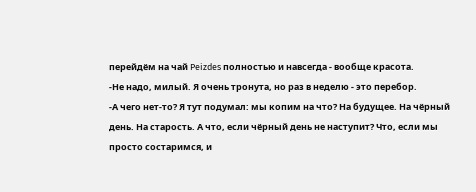перейдём на чай Peizdes полностью и навсегда - вообще красота.
-Не надо, милый. Я очень тронута, но раз в неделю - это перебор.
-А чего нет-то? Я тут подумал: мы копим на что? На будущее. На чёрный день. На старость. А что, если чёрный день не наступит? Что, если мы просто состаримся, и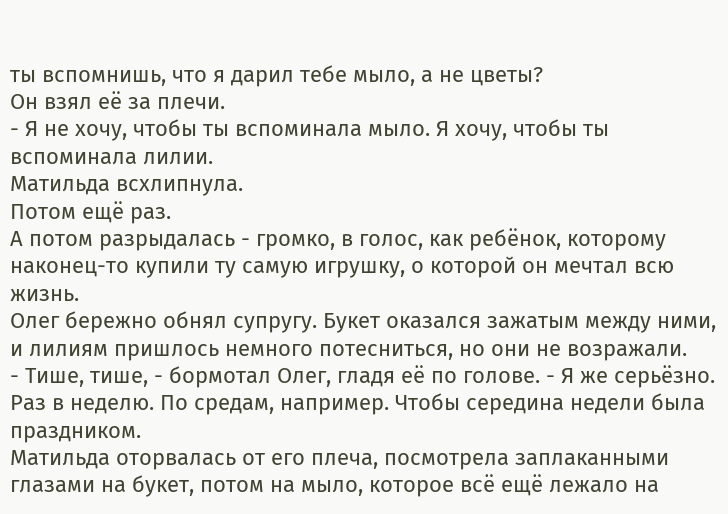ты вспомнишь, что я дарил тебе мыло, а не цветы?
Он взял её за плечи.
- Я не хочу, чтобы ты вспоминала мыло. Я хочу, чтобы ты вспоминала лилии.
Матильда всхлипнула.
Потом ещё раз.
А потом разрыдалась - громко, в голос, как ребёнок, которому наконец-то купили ту самую игрушку, о которой он мечтал всю жизнь.
Олег бережно обнял супругу. Букет оказался зажатым между ними, и лилиям пришлось немного потесниться, но они не возражали.
- Тише, тише, - бормотал Олег, гладя её по голове. - Я же серьёзно. Раз в неделю. По средам, например. Чтобы середина недели была праздником.
Матильда оторвалась от его плеча, посмотрела заплаканными глазами на букет, потом на мыло, которое всё ещё лежало на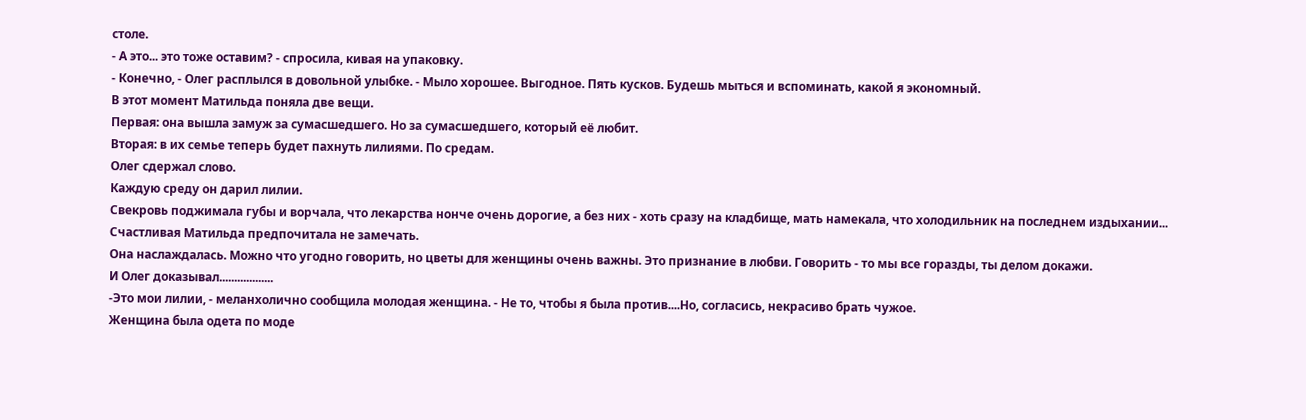столе.
- А это... это тоже оставим? - спросила, кивая на упаковку.
- Конечно, - Олег расплылся в довольной улыбке. - Мыло хорошее. Выгодное. Пять кусков. Будешь мыться и вспоминать, какой я экономный.
В этот момент Матильда поняла две вещи.
Первая: она вышла замуж за сумасшедшего. Но за сумасшедшего, который её любит.
Вторая: в их семье теперь будет пахнуть лилиями. По средам.
Олег сдержал слово.
Каждую среду он дарил лилии.
Свекровь поджимала губы и ворчала, что лекарства нонче очень дорогие, а без них - хоть сразу на кладбище, мать намекала, что холодильник на последнем издыхании...
Счастливая Матильда предпочитала не замечать.
Она наслаждалась. Можно что угодно говорить, но цветы для женщины очень важны. Это признание в любви. Говорить - то мы все горазды, ты делом докажи.
И Олег доказывал..................
-Это мои лилии, - меланхолично сообщила молодая женщина. - Не то, чтобы я была против....Но, согласись, некрасиво брать чужое.
Женщина была одета по моде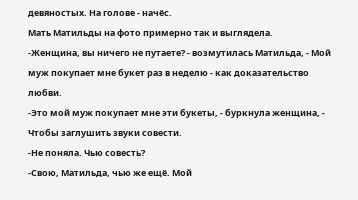девяностых. На голове - начёс.
Мать Матильды на фото примерно так и выглядела.
-Женщина, вы ничего не путаете? - возмутилась Матильда, - Мой муж покупает мне букет раз в неделю - как доказательство любви.
-Это мой муж покупает мне эти букеты, - буркнула женщина, - Чтобы заглушить звуки совести.
-Не поняла. Чью совесть?
-Свою, Матильда, чью же ещё. Мой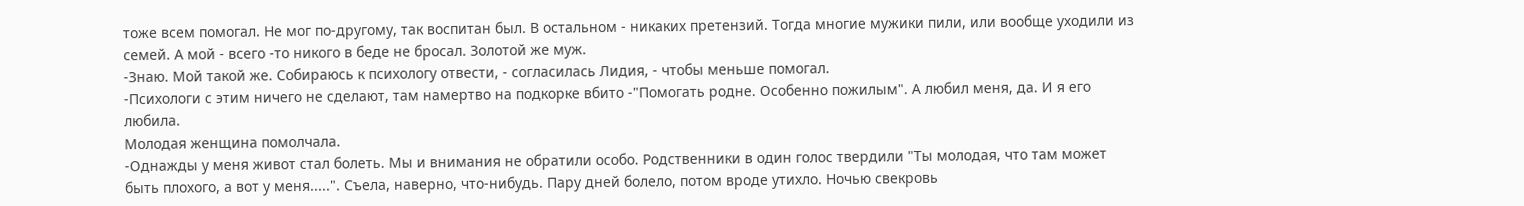тоже всем помогал. Не мог по-другому, так воспитан был. В остальном - никаких претензий. Тогда многие мужики пили, или вообще уходили из семей. А мой - всего -то никого в беде не бросал. Золотой же муж.
-Знаю. Мой такой же. Собираюсь к психологу отвести, - согласилась Лидия, - чтобы меньше помогал.
-Психологи с этим ничего не сделают, там намертво на подкорке вбито -"Помогать родне. Особенно пожилым". А любил меня, да. И я его любила.
Молодая женщина помолчала.
-Однажды у меня живот стал болеть. Мы и внимания не обратили особо. Родственники в один голос твердили "Ты молодая, что там может быть плохого, а вот у меня.....". Съела, наверно, что-нибудь. Пару дней болело, потом вроде утихло. Ночью свекровь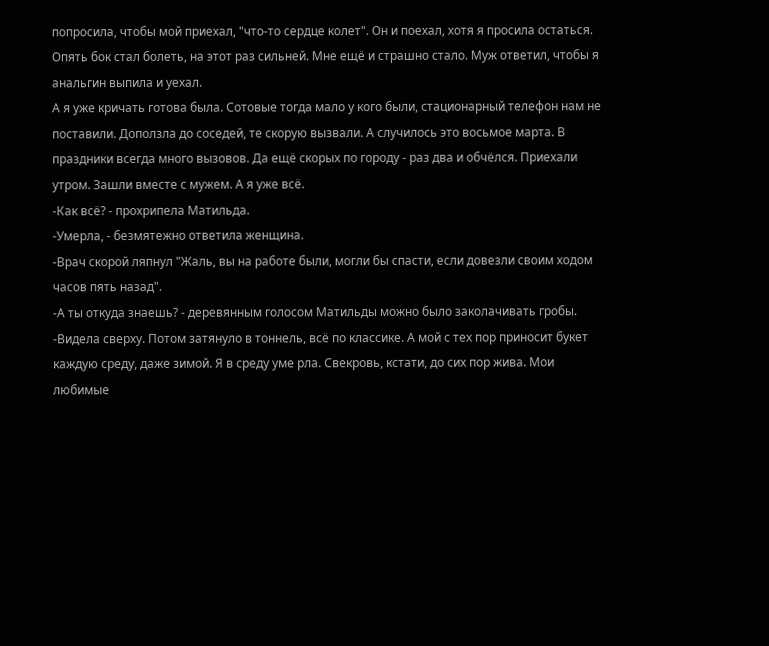попросила, чтобы мой приехал, "что-то сердце колет". Он и поехал, хотя я просила остаться. Опять бок стал болеть, на этот раз сильней. Мне ещё и страшно стало. Муж ответил, чтобы я анальгин выпила и уехал.
А я уже кричать готова была. Сотовые тогда мало у кого были, стационарный телефон нам не поставили. Доползла до соседей, те скорую вызвали. А случилось это восьмое марта. В праздники всегда много вызовов. Да ещё скорых по городу - раз два и обчёлся. Приехали утром. Зашли вместе с мужем. А я уже всё.
-Как всё? - прохрипела Матильда.
-Умерла, - безмятежно ответила женщина.
-Врач скорой ляпнул "Жаль, вы на работе были, могли бы спасти, если довезли своим ходом часов пять назад".
-А ты откуда знаешь? - деревянным голосом Матильды можно было заколачивать гробы.
-Видела сверху. Потом затянуло в тоннель, всё по классике. А мой с тех пор приносит букет каждую среду, даже зимой. Я в среду уме рла. Свекровь, кстати, до сих пор жива. Мои любимые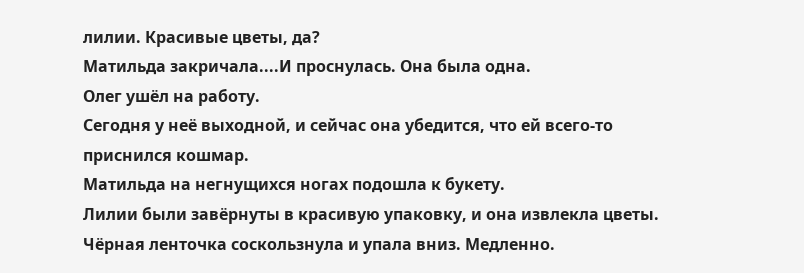лилии. Красивые цветы, да?
Матильда закричала....И проснулась. Она была одна.
Олег ушёл на работу.
Сегодня у неё выходной, и сейчас она убедится, что ей всего-то приснился кошмар.
Матильда на негнущихся ногах подошла к букету.
Лилии были завёрнуты в красивую упаковку, и она извлекла цветы. Чёрная ленточка соскользнула и упала вниз. Медленно.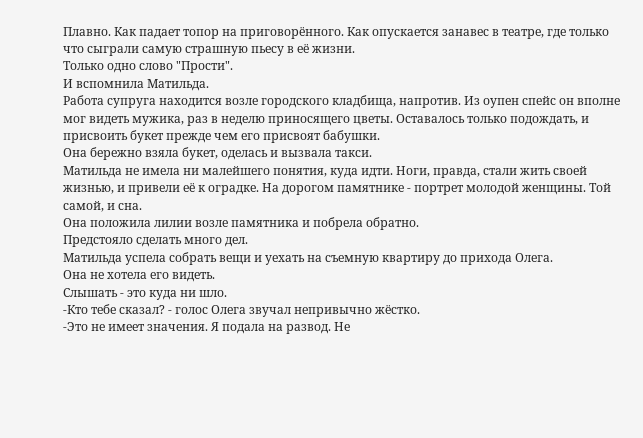Плавно. Как падает топор на приговорённого. Как опускается занавес в театре, где только что сыграли самую страшную пьесу в её жизни.
Только одно слово "Прости".
И вспомнила Матильда.
Работа супруга находится возле городского кладбища, напротив. Из оупен спейс он вполне мог видеть мужика, раз в неделю приносящего цветы. Оставалось только подождать, и присвоить букет прежде чем его присвоят бабушки.
Она бережно взяла букет, оделась и вызвала такси.
Матильда не имела ни малейшего понятия, куда идти. Ноги, правда, стали жить своей жизнью, и привели её к оградке. На дорогом памятнике - портрет молодой женщины. Той самой, и сна.
Она положила лилии возле памятника и побрела обратно.
Предстояло сделать много дел.
Матильда успела собрать вещи и уехать на съемную квартиру до прихода Олега.
Она не хотела его видеть.
Слышать - это куда ни шло.
-Кто тебе сказал? - голос Олега звучал непривычно жёстко.
-Это не имеет значения. Я подала на развод. Не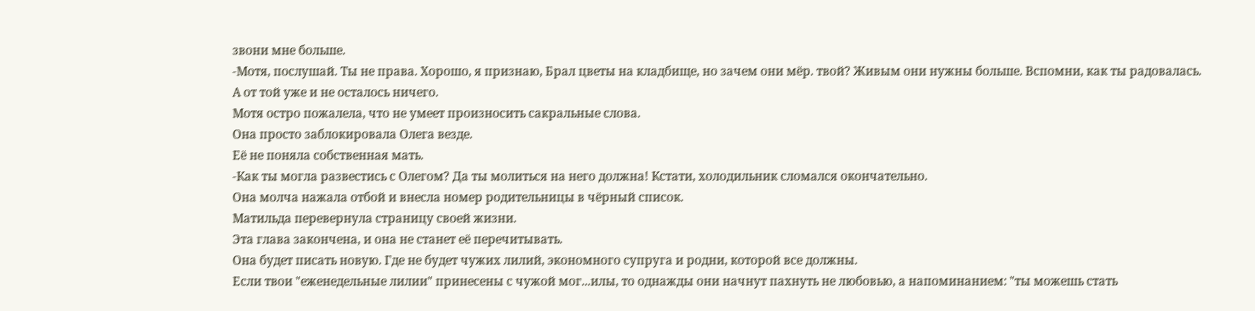звони мне больше.
-Мотя, послушай. Ты не права. Хорошо, я признаю, Брал цветы на кладбище, но зачем они мёр. твой? Живым они нужны больше. Вспомни, как ты радовалась. А от той уже и не осталось ничего.
Мотя остро пожалела, что не умеет произносить сакральные слова.
Она просто заблокировала Олега везде.
Её не поняла собственная мать.
-Как ты могла развестись с Олегом? Да ты молиться на него должна! Кстати, холодильник сломался окончательно.
Она молча нажала отбой и внесла номер родительницы в чёрный список.
Матильда перевернула страницу своей жизни.
Эта глава закончена, и она не станет её перечитывать.
Она будет писать новую. Где не будет чужих лилий, экономного супруга и родни, которой все должны.
Если твои "еженедельные лилии" принесены с чужой мог...илы, то однажды они начнут пахнуть не любовью, а напоминанием: "ты можешь стать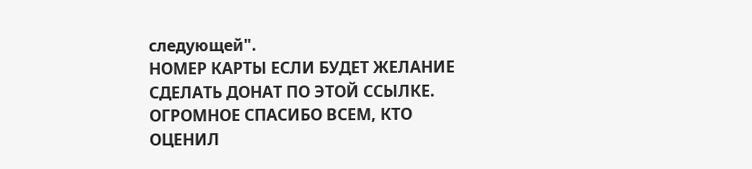следующей".
НОМЕР КАРТЫ ЕСЛИ БУДЕТ ЖЕЛАНИЕ СДЕЛАТЬ ДОНАТ ПО ЭТОЙ ССЫЛКЕ. ОГРОМНОЕ СПАСИБО ВСЕМ, КТО ОЦЕНИЛ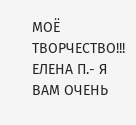МОЁ ТВОРЧЕСТВО!!! ЕЛЕНА П.- Я ВАМ ОЧЕНЬ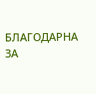БЛАГОДАРНА ЗА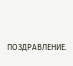ПОЗДРАВЛЕНИЕ.